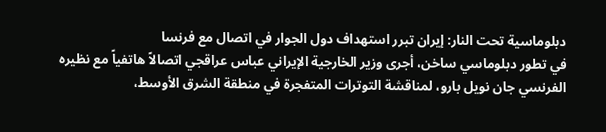دبلوماسية تحت النار: إيران تبرر استهداف دول الجوار في اتصال مع فرنسا
في تطور دبلوماسي ساخن، أجرى وزير الخارجية الإيراني عباس عراقجي اتصالاً هاتفياً مع نظيره الفرنسي جان نويل بارو، لمناقشة التوترات المتفجرة في منطقة الشرق الأوسط،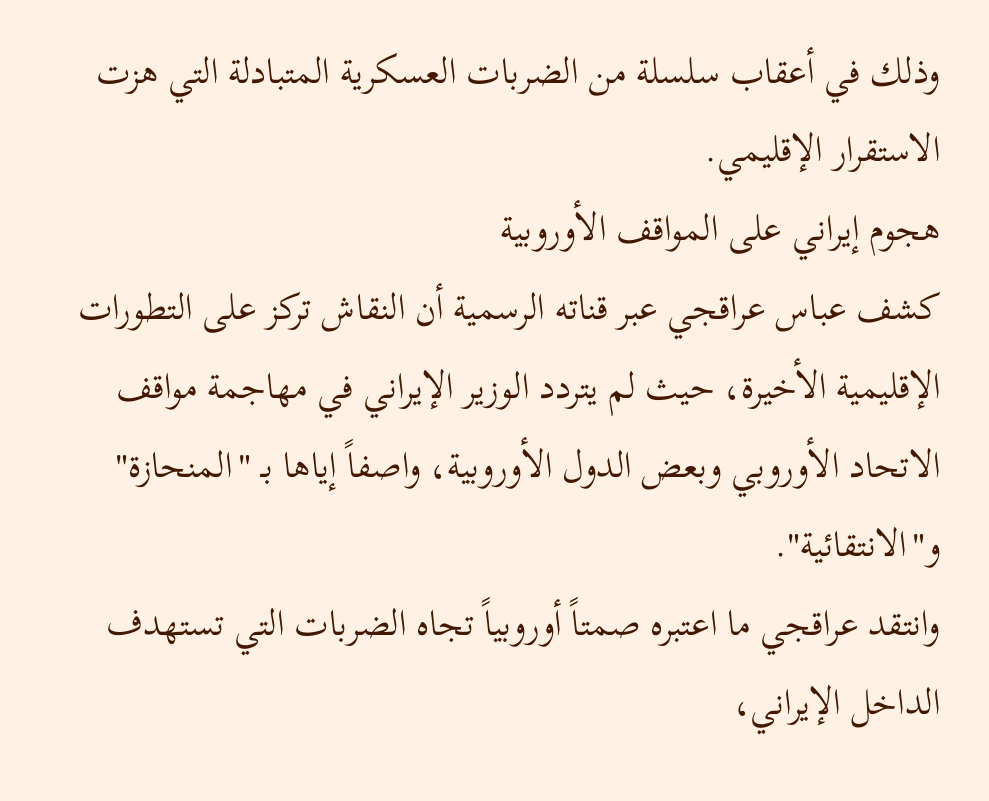وذلك في أعقاب سلسلة من الضربات العسكرية المتبادلة التي هزت الاستقرار الإقليمي.
هجوم إيراني على المواقف الأوروبية
كشف عباس عراقجي عبر قناته الرسمية أن النقاش تركز على التطورات الإقليمية الأخيرة، حيث لم يتردد الوزير الإيراني في مهاجمة مواقف الاتحاد الأوروبي وبعض الدول الأوروبية، واصفاً إياها بـ "المنحازة" و"الانتقائية".
وانتقد عراقجي ما اعتبره صمتاً أوروبياً تجاه الضربات التي تستهدف الداخل الإيراني،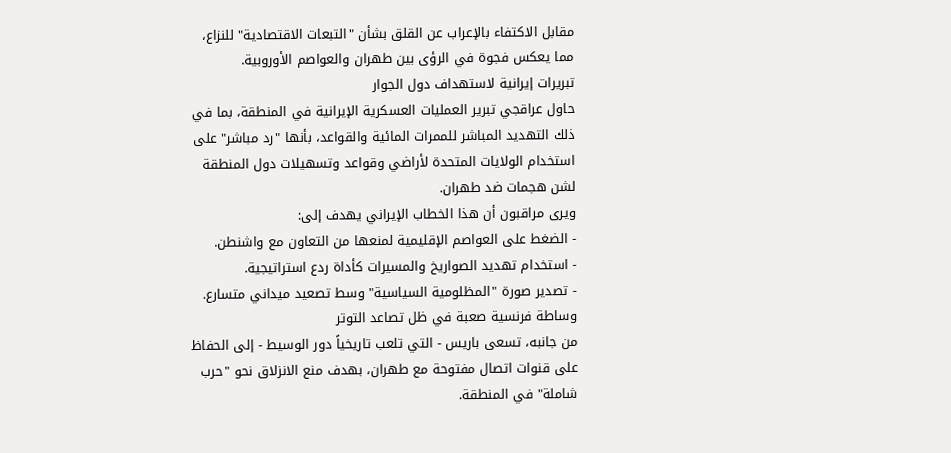مقابل الاكتفاء بالإعراب عن القلق بشأن "التبعات الاقتصادية" للنزاع، مما يعكس فجوة في الرؤى بين طهران والعواصم الأوروبية.
تبريرات إيرانية لاستهداف دول الجوار
حاول عراقجي تبرير العمليات العسكرية الإيرانية في المنطقة، بما في ذلك التهديد المباشر للممرات المائية والقواعد، بأنها "رد مباشر" على استخدام الولايات المتحدة لأراضي وقواعد وتسهيلات دول المنطقة لشن هجمات ضد طهران.
ويرى مراقبون أن هذا الخطاب الإيراني يهدف إلى:
- الضغط على العواصم الإقليمية لمنعها من التعاون مع واشنطن.
- استخدام تهديد الصواريخ والمسيرات كأداة ردع استراتيجية.
- تصدير صورة "المظلومية السياسية" وسط تصعيد ميداني متسارع.
وساطة فرنسية صعبة في ظل تصاعد التوتر
من جانبه، تسعى باريس - التي تلعب تاريخياً دور الوسيط - إلى الحفاظ على قنوات اتصال مفتوحة مع طهران، بهدف منع الانزلاق نحو "حرب شاملة" في المنطقة.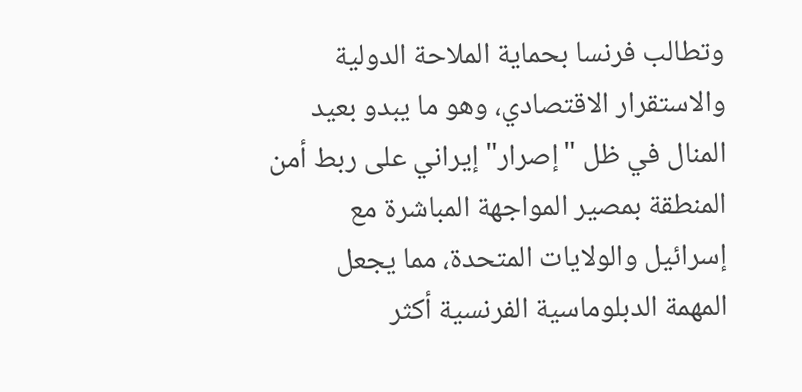وتطالب فرنسا بحماية الملاحة الدولية والاستقرار الاقتصادي، وهو ما يبدو بعيد المنال في ظل "إصرار" إيراني على ربط أمن المنطقة بمصير المواجهة المباشرة مع إسرائيل والولايات المتحدة، مما يجعل المهمة الدبلوماسية الفرنسية أكثر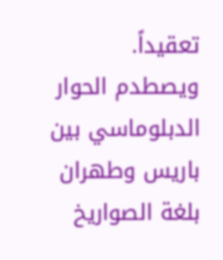تعقيداً.
ويصطدم الحوار الدبلوماسي بين باريس وطهران بلغة الصواريخ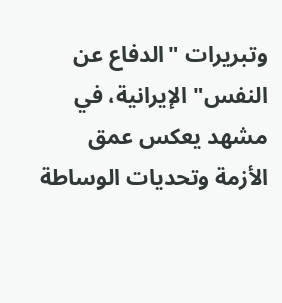وتبريرات "الدفاع عن النفس" الإيرانية، في مشهد يعكس عمق الأزمة وتحديات الوساطة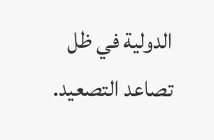الدولية في ظل تصاعد التصعيد.